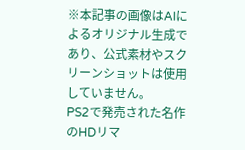※本記事の画像はAIによるオリジナル生成であり、公式素材やスクリーンショットは使用していません。
PS2で発売された名作のHDリマ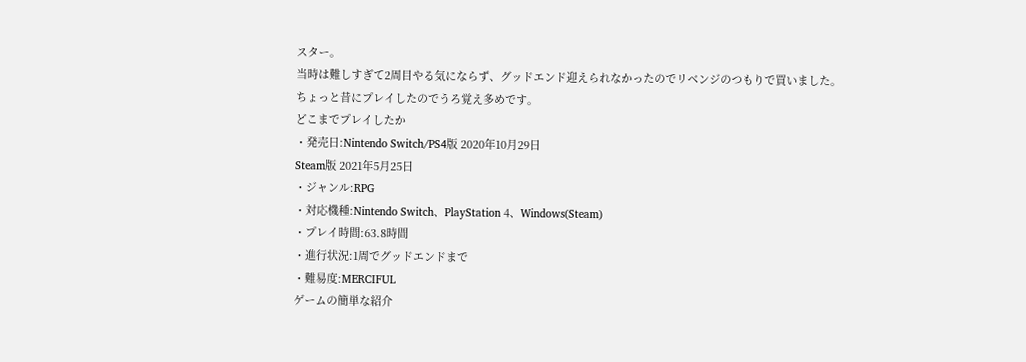スター。
当時は難しすぎて2周目やる気にならず、グッドエンド迎えられなかったのでリベンジのつもりで買いました。
ちょっと昔にプレイしたのでうろ覚え多めです。
どこまでプレイしたか
・発売日:Nintendo Switch/PS4版 2020年10月29日
Steam版 2021年5月25日
・ジャンル:RPG
・対応機種:Nintendo Switch、PlayStation 4、Windows(Steam)
・プレイ時間:63.8時間
・進行状況:1周でグッドエンドまで
・難易度:MERCIFUL
ゲームの簡単な紹介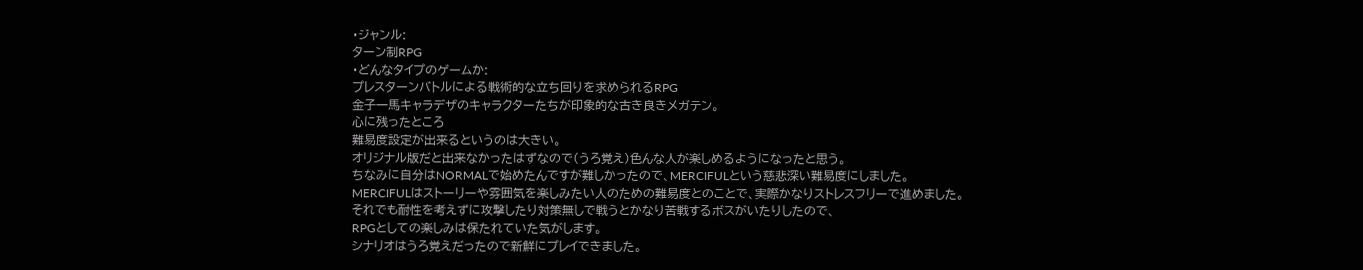・ジャンル:
ターン制RPG
・どんなタイプのゲームか:
プレスターンバトルによる戦術的な立ち回りを求められるRPG
金子一馬キャラデザのキャラクターたちが印象的な古き良きメガテン。
心に残ったところ
難易度設定が出来るというのは大きい。
オリジナル版だと出来なかったはずなので(うろ覚え)色んな人が楽しめるようになったと思う。
ちなみに自分はNORMALで始めたんですが難しかったので、MERCIFULという慈悲深い難易度にしました。
MERCIFULはストーリーや雰囲気を楽しみたい人のための難易度とのことで、実際かなりストレスフリーで進めました。
それでも耐性を考えずに攻撃したり対策無しで戦うとかなり苦戦するボスがいたりしたので、
RPGとしての楽しみは保たれていた気がします。
シナリオはうろ覚えだったので新鮮にプレイできました。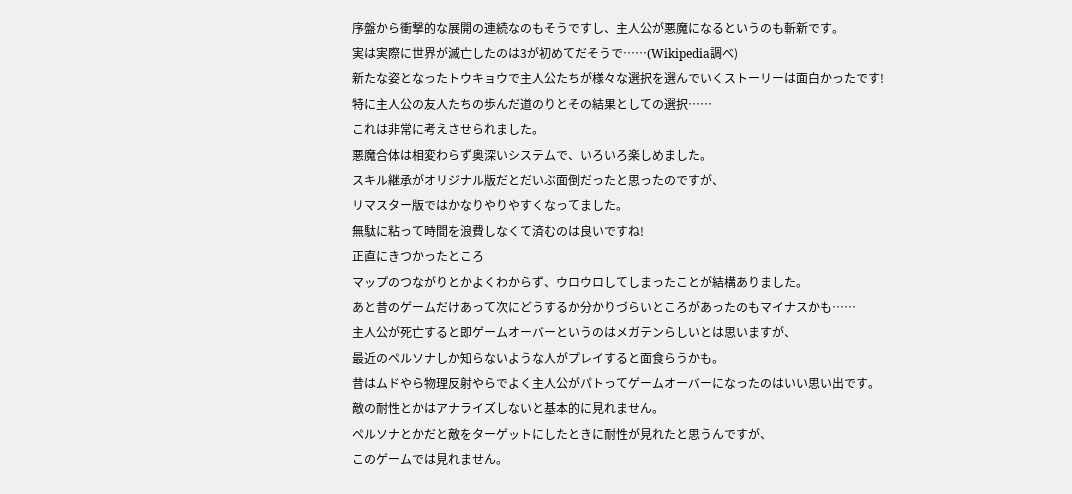序盤から衝撃的な展開の連続なのもそうですし、主人公が悪魔になるというのも斬新です。
実は実際に世界が滅亡したのは3が初めてだそうで……(Wikipedia調べ)
新たな姿となったトウキョウで主人公たちが様々な選択を選んでいくストーリーは面白かったです!
特に主人公の友人たちの歩んだ道のりとその結果としての選択……
これは非常に考えさせられました。
悪魔合体は相変わらず奥深いシステムで、いろいろ楽しめました。
スキル継承がオリジナル版だとだいぶ面倒だったと思ったのですが、
リマスター版ではかなりやりやすくなってました。
無駄に粘って時間を浪費しなくて済むのは良いですね!
正直にきつかったところ
マップのつながりとかよくわからず、ウロウロしてしまったことが結構ありました。
あと昔のゲームだけあって次にどうするか分かりづらいところがあったのもマイナスかも……
主人公が死亡すると即ゲームオーバーというのはメガテンらしいとは思いますが、
最近のペルソナしか知らないような人がプレイすると面食らうかも。
昔はムドやら物理反射やらでよく主人公がパトってゲームオーバーになったのはいい思い出です。
敵の耐性とかはアナライズしないと基本的に見れません。
ペルソナとかだと敵をターゲットにしたときに耐性が見れたと思うんですが、
このゲームでは見れません。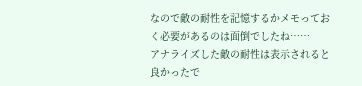なので敵の耐性を記憶するかメモっておく必要があるのは面倒でしたね……
アナライズした敵の耐性は表示されると良かったで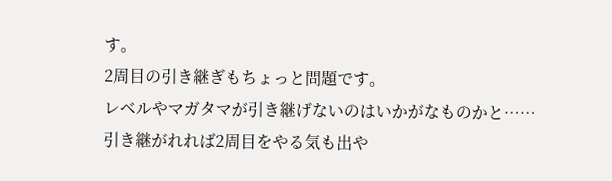す。
2周目の引き継ぎもちょっと問題です。
レベルやマガタマが引き継げないのはいかがなものかと……
引き継がれれば2周目をやる気も出や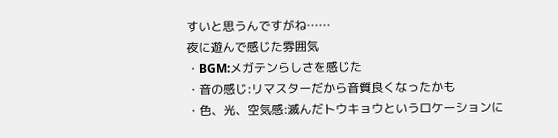すいと思うんですがね……
夜に遊んで感じた雰囲気
・BGM:メガテンらしさを感じた
・音の感じ:リマスターだから音質良くなったかも
・色、光、空気感:滅んだトウキョウというロケーションに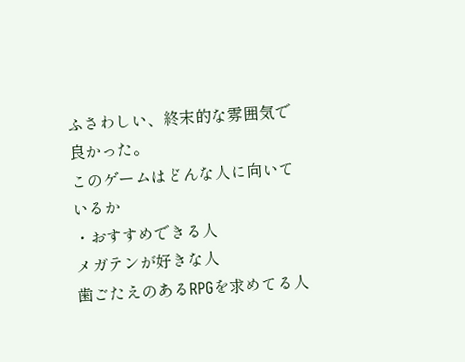ふさわしい、終末的な雰囲気で良かった。
このゲームはどんな人に向いているか
・おすすめできる人
メガテンが好きな人
歯ごたえのあるRPGを求めてる人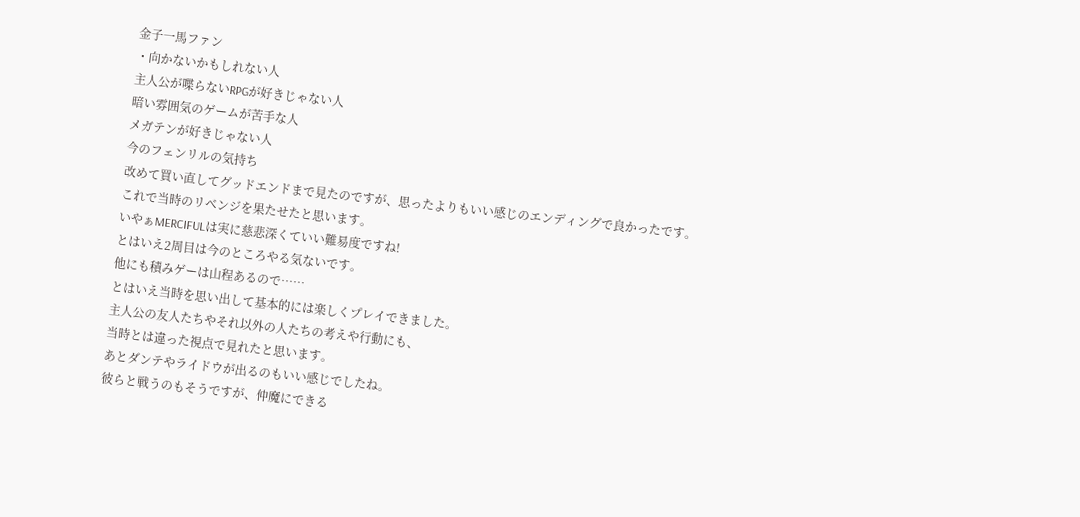金子一馬ファン
・向かないかもしれない人
主人公が喋らないRPGが好きじゃない人
暗い雰囲気のゲームが苦手な人
メガテンが好きじゃない人
今のフェンリルの気持ち
改めて買い直してグッドエンドまで見たのですが、思ったよりもいい感じのエンディングで良かったです。
これで当時のリベンジを果たせたと思います。
いやぁMERCIFULは実に慈悲深くていい難易度ですね!
とはいえ2周目は今のところやる気ないです。
他にも積みゲーは山程あるので……
とはいえ当時を思い出して基本的には楽しくプレイできました。
主人公の友人たちやそれ以外の人たちの考えや行動にも、
当時とは違った視点で見れたと思います。
あとダンテやライドウが出るのもいい感じでしたね。
彼らと戦うのもそうですが、仲魔にできる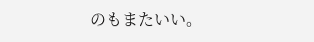のもまたいい。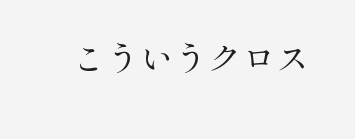こういうクロス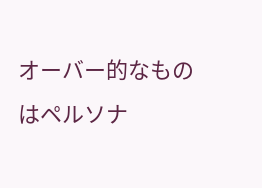オーバー的なものはペルソナ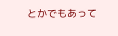とかでもあって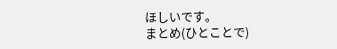ほしいです。
まとめ(ひとことで)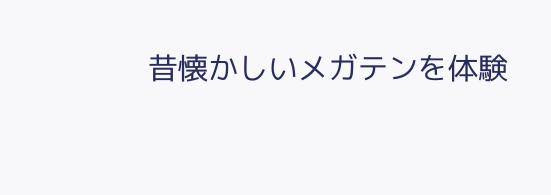昔懐かしいメガテンを体験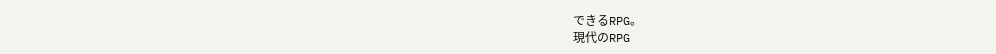できるRPG。
現代のRPG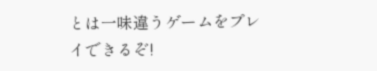とは一味違うゲームをプレイできるぞ!